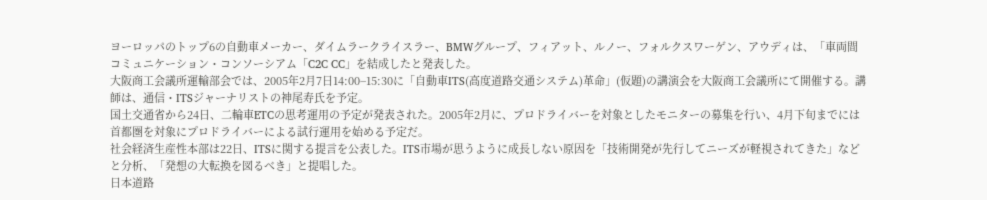ヨーロッパのトップ6の自動車メーカー、ダイムラークライスラー、BMWグループ、フィアット、ルノー、フォルクスワーゲン、アウディは、「車両間コミュニケーション・コンソーシアム「C2C CC」を結成したと発表した。
大阪商工会議所運輸部会では、2005年2月7日14:00−15:30に「自動車ITS(高度道路交通システム)革命」(仮題)の講演会を大阪商工会議所にて開催する。講師は、通信・ITSジャーナリストの神尾寿氏を予定。
国土交通省から24日、二輪車ETCの思考運用の予定が発表された。2005年2月に、プロドライバーを対象としたモニターの募集を行い、4月下旬までには首都圏を対象にプロドライバーによる試行運用を始める予定だ。
社会経済生産性本部は22日、ITSに関する提言を公表した。ITS市場が思うように成長しない原因を「技術開発が先行してニーズが軽視されてきた」などと分析、「発想の大転換を図るべき」と提唱した。
日本道路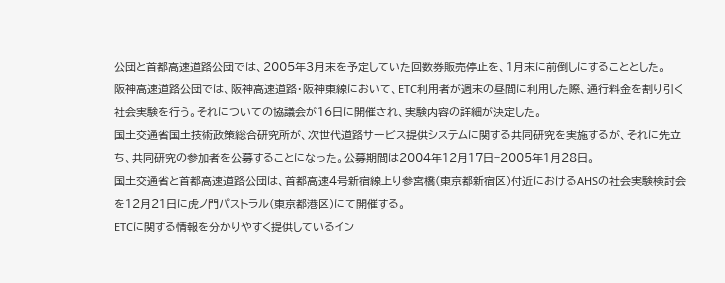公団と首都高速道路公団では、2005年3月末を予定していた回数券販売停止を、1月末に前倒しにすることとした。
阪神高速道路公団では、阪神高速道路・阪神東線において、ETC利用者が週末の昼間に利用した際、通行料金を割り引く社会実験を行う。それについての協議会が16日に開催され、実験内容の詳細が決定した。
国土交通省国土技術政策総合研究所が、次世代道路サービス提供システムに関する共同研究を実施するが、それに先立ち、共同研究の参加者を公募することになった。公募期間は2004年12月17日−2005年1月28日。
国土交通省と首都高速道路公団は、首都高速4号新宿線上り参宮橋(東京都新宿区)付近におけるAHSの社会実験検討会を12月21日に虎ノ門パストラル(東京都港区)にて開催する。
ETCに関する情報を分かりやすく提供しているイン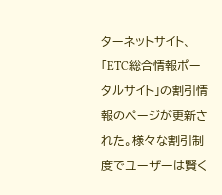ターネットサイト、「ETC総合情報ポータルサイト」の割引情報のページが更新された。様々な割引制度でユーザーは賢く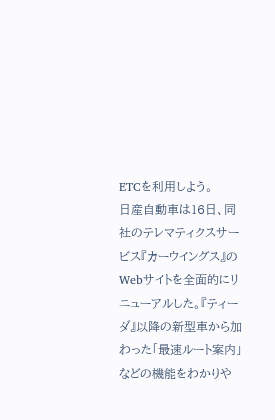ETCを利用しよう。
日産自動車は16日、同社のテレマティクスサービス『カーウイングス』のWebサイトを全面的にリニューアルした。『ティーダ』以降の新型車から加わった「最速ルート案内」などの機能をわかりや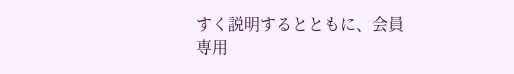すく説明するとともに、会員専用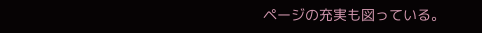ページの充実も図っている。